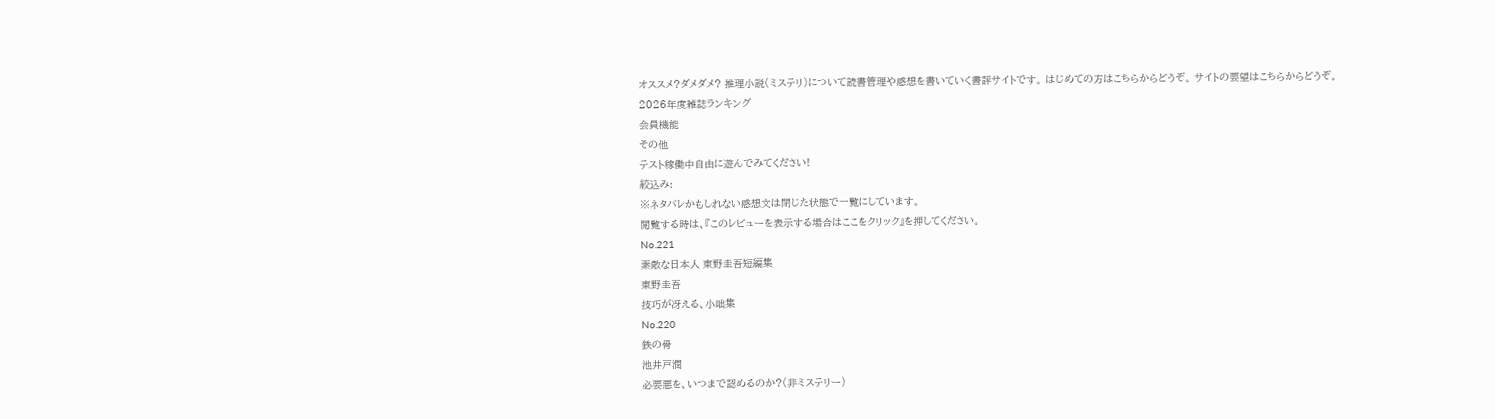オススメ?ダメダメ? 推理小説(ミステリ)について読書管理や感想を書いていく書評サイトです。 はじめての方はこちらからどうぞ。 サイトの要望はこちらからどうぞ。
2026年度雑誌ランキング
会員機能
その他
テスト稼働中自由に遊んでみてください!
絞込み:
※ネタバレかもしれない感想文は閉じた状態で一覧にしています。
閲覧する時は、『このレビューを表示する場合はここをクリック』を押してください。
No.221
素敵な日本人 東野圭吾短編集
東野圭吾
技巧が冴える、小咄集
No.220
鉄の骨
池井戸潤
必要悪を、いつまで認めるのか?(非ミステリー)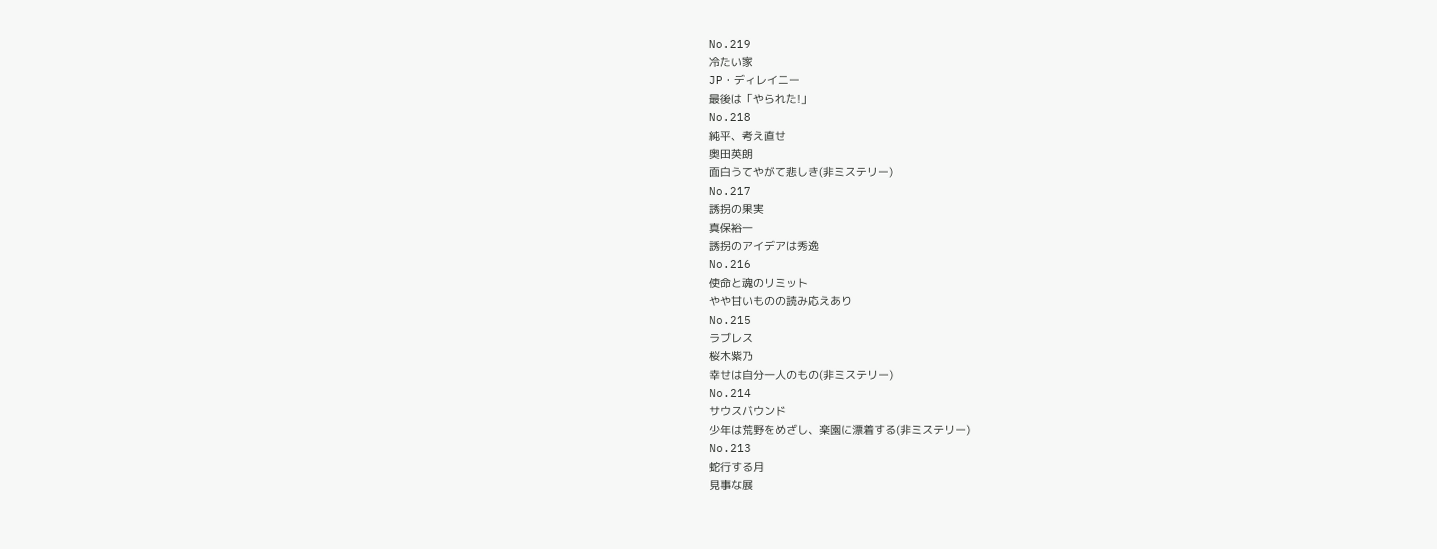No.219
冷たい家
JP・ディレイニー
最後は「やられた!」
No.218
純平、考え直せ
奥田英朗
面白うてやがて悲しき(非ミステリー)
No.217
誘拐の果実
真保裕一
誘拐のアイデアは秀逸
No.216
使命と魂のリミット
やや甘いものの読み応えあり
No.215
ラブレス
桜木紫乃
幸せは自分一人のもの(非ミステリー)
No.214
サウスバウンド
少年は荒野をめざし、楽園に漂着する(非ミステリー)
No.213
蛇行する月
見事な展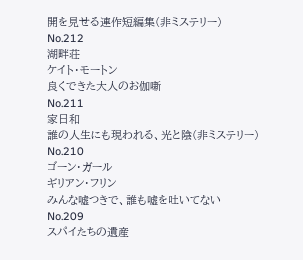開を見せる連作短編集(非ミステリー)
No.212
湖畔荘
ケイト・モートン
良くできた大人のお伽噺
No.211
家日和
誰の人生にも現われる、光と陰(非ミステリー)
No.210
ゴーン・ガール
ギリアン・フリン
みんな嘘つきで、誰も嘘を吐いてない
No.209
スパイたちの遺産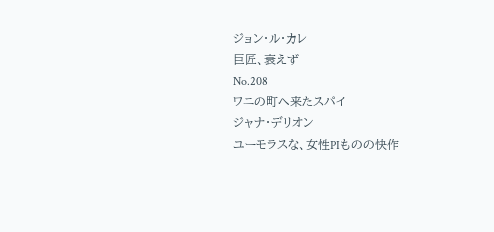ジョン・ル・カレ
巨匠、衰えず
No.208
ワニの町へ来たスパイ
ジャナ・デリオン
ユーモラスな、女性PIものの快作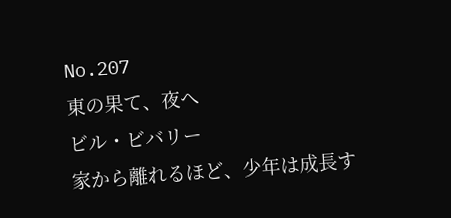No.207
東の果て、夜へ
ビル・ビバリー
家から離れるほど、少年は成長す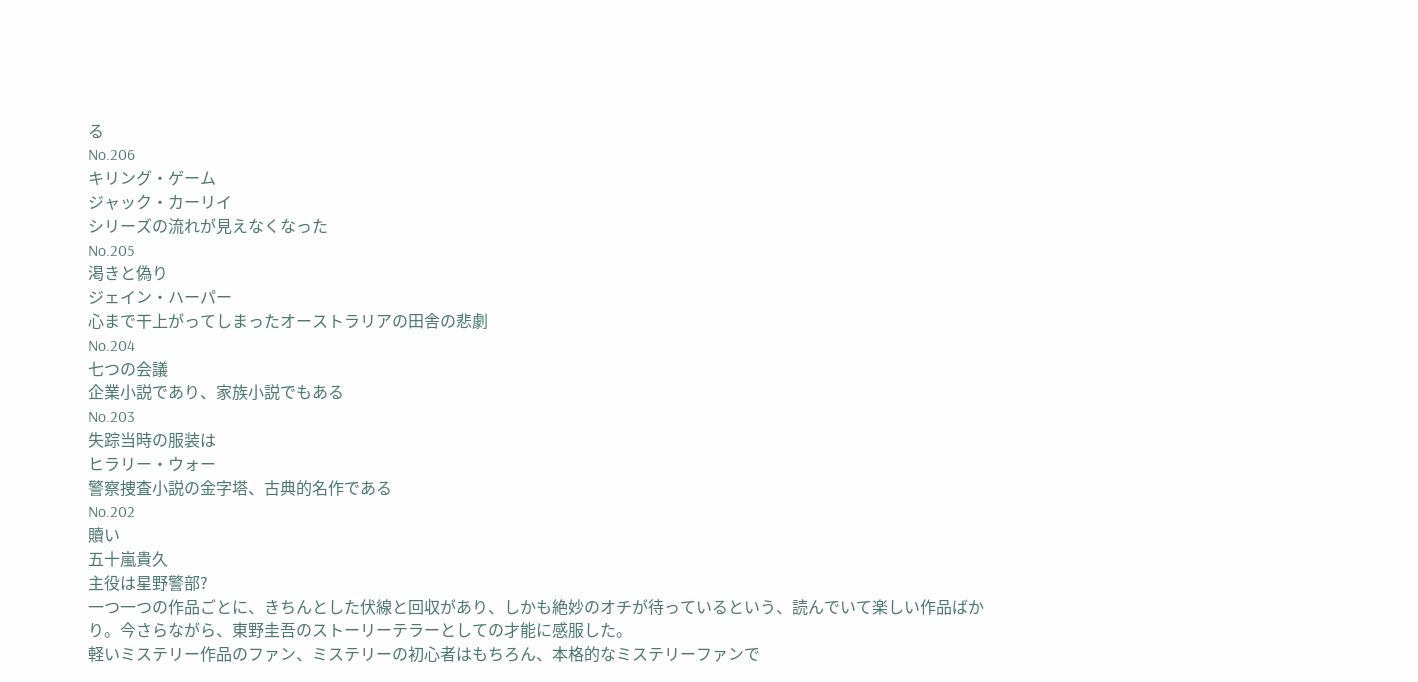る
No.206
キリング・ゲーム
ジャック・カーリイ
シリーズの流れが見えなくなった
No.205
渇きと偽り
ジェイン・ハーパー
心まで干上がってしまったオーストラリアの田舎の悲劇
No.204
七つの会議
企業小説であり、家族小説でもある
No.203
失踪当時の服装は
ヒラリー・ウォー
警察捜査小説の金字塔、古典的名作である
No.202
贖い
五十嵐貴久
主役は星野警部?
一つ一つの作品ごとに、きちんとした伏線と回収があり、しかも絶妙のオチが待っているという、読んでいて楽しい作品ばかり。今さらながら、東野圭吾のストーリーテラーとしての才能に感服した。
軽いミステリー作品のファン、ミステリーの初心者はもちろん、本格的なミステリーファンで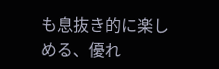も息抜き的に楽しめる、優れ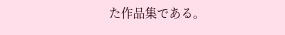た作品集である。